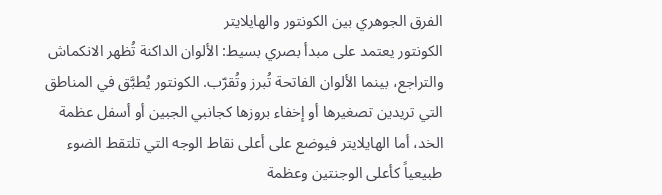الفرق الجوهري بين الكونتور والهايلايتر
الكونتور يعتمد على مبدأ بصري بسيط: الألوان الداكنة تُظهر الانكماش والتراجع، بينما الألوان الفاتحة تُبرز وتُقرّب. الكونتور يُطبَّق في المناطق التي تريدين تصغيرها أو إخفاء بروزها كجانبي الجبين أو أسفل عظمة الخد، أما الهايلايتر فيوضع على أعلى نقاط الوجه التي تلتقط الضوء طبيعياً كأعلى الوجنتين وعظمة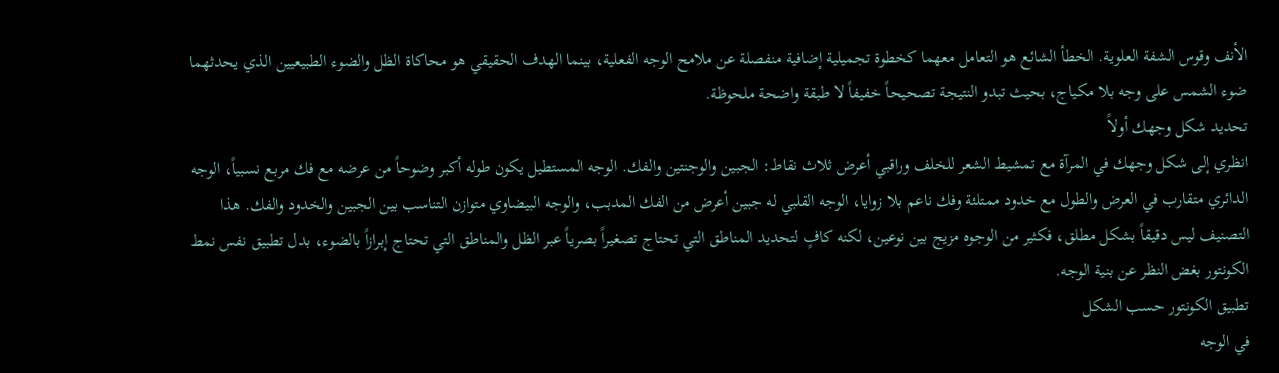الأنف وقوس الشفة العلوية. الخطأ الشائع هو التعامل معهما كخطوة تجميلية إضافية منفصلة عن ملامح الوجه الفعلية، بينما الهدف الحقيقي هو محاكاة الظل والضوء الطبيعيين الذي يحدثهما ضوء الشمس على وجه بلا مكياج، بحيث تبدو النتيجة تصحيحاً خفيفاً لا طبقة واضحة ملحوظة.
تحديد شكل وجهك أولاً
انظري إلى شكل وجهك في المرآة مع تمشيط الشعر للخلف وراقبي أعرض ثلاث نقاط: الجبين والوجنتين والفك. الوجه المستطيل يكون طوله أكبر وضوحاً من عرضه مع فك مربع نسبياً، الوجه الدائري متقارب في العرض والطول مع خدود ممتلئة وفك ناعم بلا زوايا، الوجه القلبي له جبين أعرض من الفك المدبب، والوجه البيضاوي متوازن التناسب بين الجبين والخدود والفك. هذا التصنيف ليس دقيقاً بشكل مطلق، فكثير من الوجوه مزيج بين نوعين، لكنه كافٍ لتحديد المناطق التي تحتاج تصغيراً بصرياً عبر الظل والمناطق التي تحتاج إبرازاً بالضوء، بدل تطبيق نفس نمط الكونتور بغض النظر عن بنية الوجه.
تطبيق الكونتور حسب الشكل
في الوجه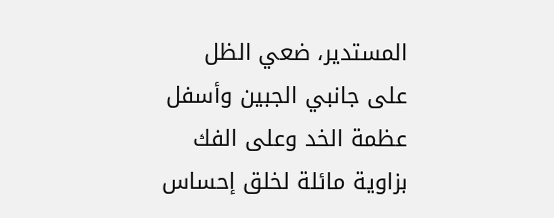المستدير، ضعي الظل على جانبي الجبين وأسفل عظمة الخد وعلى الفك بزاوية مائلة لخلق إحساس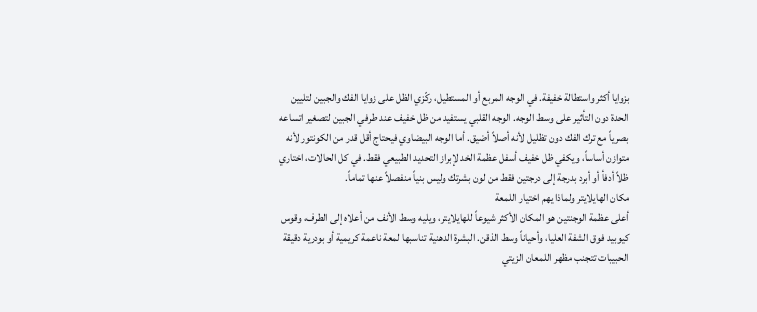بزوايا أكثر واستطالة خفيفة. في الوجه المربع أو المستطيل، ركّزي الظل على زوايا الفك والجبين لتليين الحدة دون التأثير على وسط الوجه. الوجه القلبي يستفيد من ظل خفيف عند طرفي الجبين لتصغير اتساعه بصرياً مع ترك الفك دون تظليل لأنه أصلاً أضيق. أما الوجه البيضاوي فيحتاج أقل قدر من الكونتور لأنه متوازن أساساً، ويكفي ظل خفيف أسفل عظمة الخد لإبراز التحديد الطبيعي فقط. في كل الحالات، اختاري ظلاً أدفأ أو أبرد بدرجة إلى درجتين فقط من لون بشرتك وليس بنياً منفصلاً عنها تماماً.
مكان الهايلايتر ولماذا يهم اختيار اللمعة
أعلى عظمة الوجنتين هو المكان الأكثر شيوعاً للهايلايتر، ويليه وسط الأنف من أعلاه إلى الطرف، وقوس كيوبيد فوق الشفة العليا، وأحياناً وسط الذقن. البشرة الدهنية تناسبها لمعة ناعمة كريمية أو بودرية دقيقة الحبيبات تتجنب مظهر اللمعان الزيتي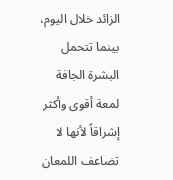الزائد خلال اليوم، بينما تتحمل البشرة الجافة لمعة أقوى وأكثر إشراقاً لأنها لا تضاعف اللمعان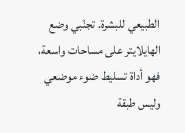الطبيعي للبشرة. تجنّبي وضع الهايلايتر على مساحات واسعة، فهو أداة تسليط ضوء موضعي وليس طبقة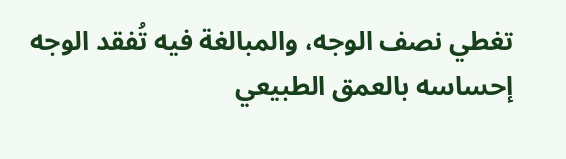تغطي نصف الوجه، والمبالغة فيه تُفقد الوجه إحساسه بالعمق الطبيعي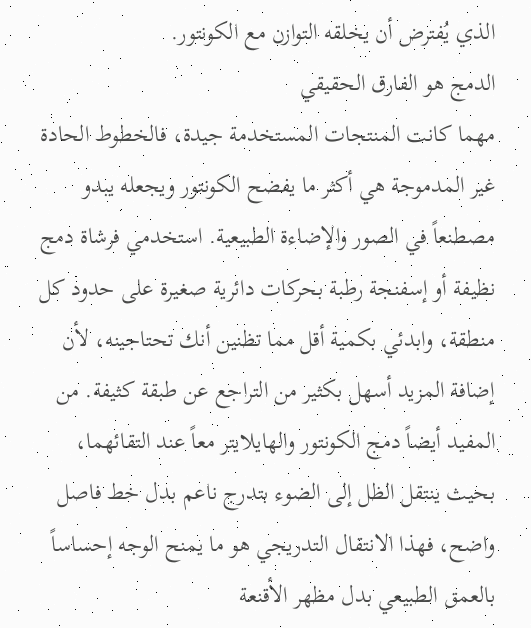الذي يُفترض أن يخلقه التوازن مع الكونتور.
الدمج هو الفارق الحقيقي
مهما كانت المنتجات المستخدمة جيدة، فالخطوط الحادة غير المدموجة هي أكثر ما يفضح الكونتور ويجعله يبدو مصطنعاً في الصور والإضاءة الطبيعية. استخدمي فرشاة دمج نظيفة أو إسفنجة رطبة بحركات دائرية صغيرة على حدود كل منطقة، وابدئي بكمية أقل مما تظنين أنك تحتاجينه، لأن إضافة المزيد أسهل بكثير من التراجع عن طبقة كثيفة. من المفيد أيضاً دمج الكونتور والهايلايتر معاً عند التقائهما، بحيث ينتقل الظل إلى الضوء بتدرج ناعم بدل خط فاصل واضح، فهذا الانتقال التدريجي هو ما يمنح الوجه إحساساً بالعمق الطبيعي بدل مظهر الأقنعة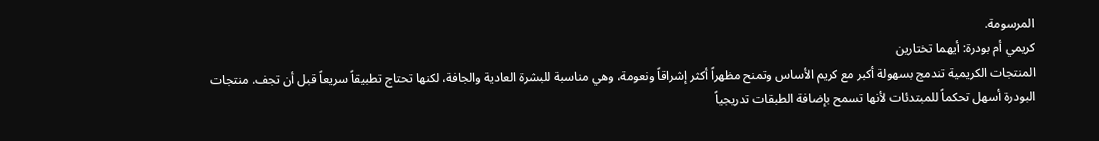المرسومة.
كريمي أم بودرة: أيهما تختارين
المنتجات الكريمية تندمج بسهولة أكبر مع كريم الأساس وتمنح مظهراً أكثر إشراقاً ونعومة، وهي مناسبة للبشرة العادية والجافة، لكنها تحتاج تطبيقاً سريعاً قبل أن تجف. منتجات البودرة أسهل تحكماً للمبتدئات لأنها تسمح بإضافة الطبقات تدريجياً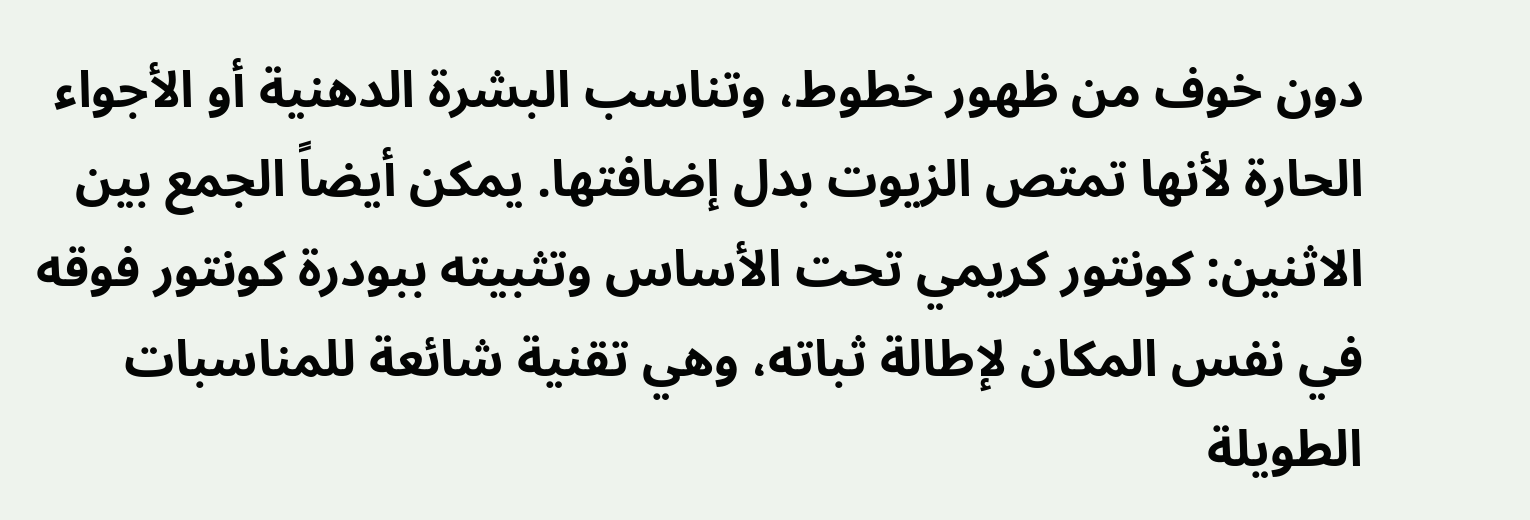دون خوف من ظهور خطوط، وتناسب البشرة الدهنية أو الأجواء الحارة لأنها تمتص الزيوت بدل إضافتها. يمكن أيضاً الجمع بين الاثنين: كونتور كريمي تحت الأساس وتثبيته ببودرة كونتور فوقه في نفس المكان لإطالة ثباته، وهي تقنية شائعة للمناسبات الطويلة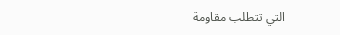التي تتطلب مقاومة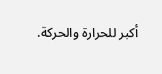أكبر للحرارة والحركة.